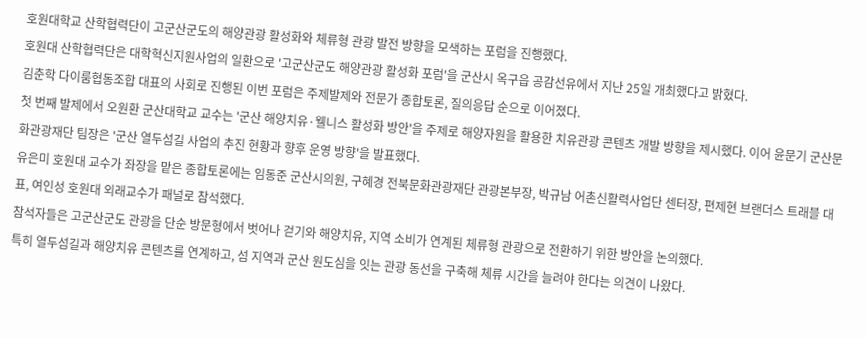호원대학교 산학협력단이 고군산군도의 해양관광 활성화와 체류형 관광 발전 방향을 모색하는 포럼을 진행했다.
호원대 산학협력단은 대학혁신지원사업의 일환으로 '고군산군도 해양관광 활성화 포럼'을 군산시 옥구읍 공감선유에서 지난 25일 개최했다고 밝혔다.
김춘학 다이룸협동조합 대표의 사회로 진행된 이번 포럼은 주제발제와 전문가 종합토론, 질의응답 순으로 이어졌다.
첫 번째 발제에서 오원환 군산대학교 교수는 '군산 해양치유·웰니스 활성화 방안'을 주제로 해양자원을 활용한 치유관광 콘텐츠 개발 방향을 제시했다. 이어 윤문기 군산문화관광재단 팀장은 '군산 열두섬길 사업의 추진 현황과 향후 운영 방향'을 발표했다.
유은미 호원대 교수가 좌장을 맡은 종합토론에는 임동준 군산시의원, 구혜경 전북문화관광재단 관광본부장, 박규남 어촌신활력사업단 센터장, 편제현 브랜더스 트래블 대표, 여인성 호원대 외래교수가 패널로 참석했다.
참석자들은 고군산군도 관광을 단순 방문형에서 벗어나 걷기와 해양치유, 지역 소비가 연계된 체류형 관광으로 전환하기 위한 방안을 논의했다.
특히 열두섬길과 해양치유 콘텐츠를 연계하고, 섬 지역과 군산 원도심을 잇는 관광 동선을 구축해 체류 시간을 늘려야 한다는 의견이 나왔다.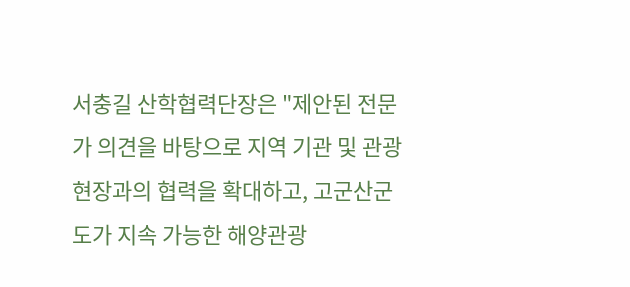서충길 산학협력단장은 "제안된 전문가 의견을 바탕으로 지역 기관 및 관광 현장과의 협력을 확대하고, 고군산군도가 지속 가능한 해양관광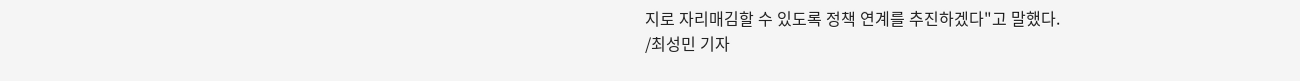지로 자리매김할 수 있도록 정책 연계를 추진하겠다"고 말했다.
/최성민 기자